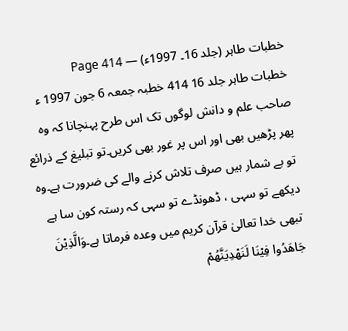خطبات طاہر (جلد 16۔ 1997ء) — Page 414
خطبات طاہر جلد 16 414 خطبہ جمعہ 6 جون 1997 ء صاحب علم و دانش لوگوں تک اس طرح پہنچانا کہ وہ پھر پڑھیں بھی اور اس پر غور بھی کریں۔تو تبلیغ کے ذرائع تو بے شمار ہیں صرف تلاش کرنے والے کی ضرورت ہے۔وہ دیکھے تو سہی ، ڈھونڈے تو سہی کہ رستہ کون سا ہے تبھی خدا تعالیٰ قرآن کریم میں وعدہ فرماتا ہے۔وَالَّذِيْنَ جَاهَدُوا فِيْنَا لَنَهْدِيَنَّهُمْ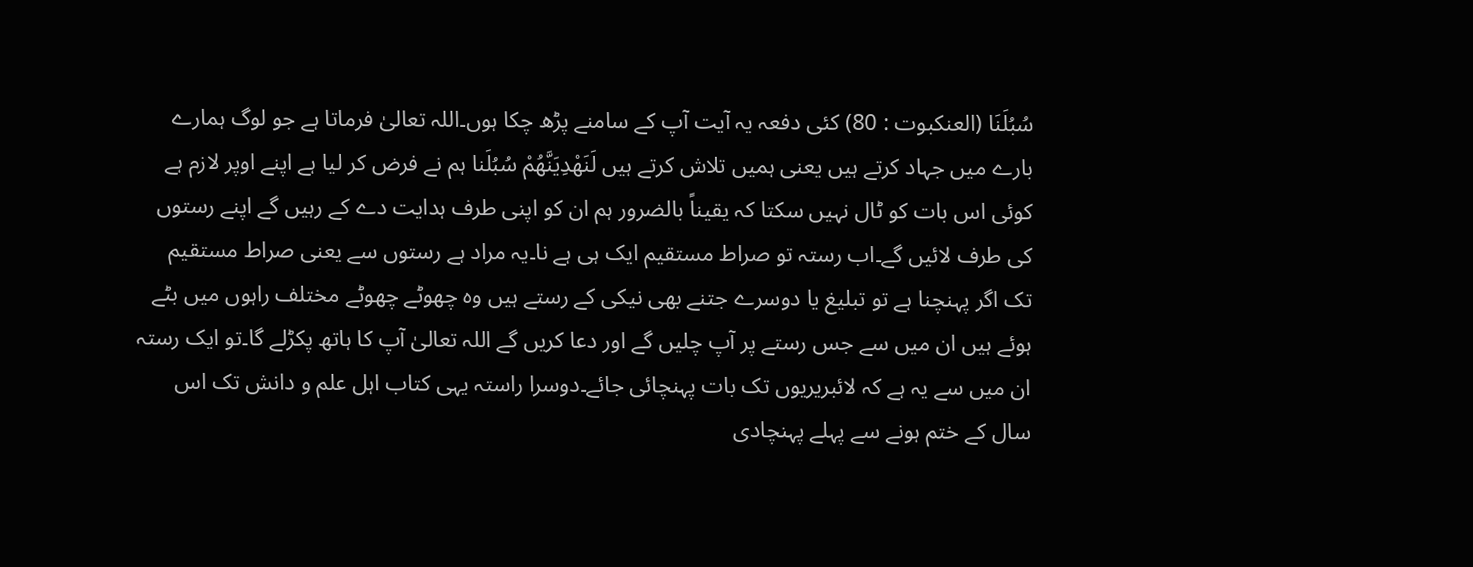سُبُلَنَا (العنكبوت : 80) کئی دفعہ یہ آیت آپ کے سامنے پڑھ چکا ہوں۔اللہ تعالیٰ فرماتا ہے جو لوگ ہمارے بارے میں جہاد کرتے ہیں یعنی ہمیں تلاش کرتے ہیں لَنَهْدِيَنَّهُمْ سُبُلَنا ہم نے فرض کر لیا ہے اپنے اوپر لازم ہے کوئی اس بات کو ٹال نہیں سکتا کہ یقیناً بالضرور ہم ان کو اپنی طرف ہدایت دے کے رہیں گے اپنے رستوں کی طرف لائیں گے۔اب رستہ تو صراط مستقیم ایک ہی ہے نا۔یہ مراد ہے رستوں سے یعنی صراط مستقیم تک اگر پہنچنا ہے تو تبلیغ یا دوسرے جتنے بھی نیکی کے رستے ہیں وہ چھوٹے چھوٹے مختلف راہوں میں بٹے ہوئے ہیں ان میں سے جس رستے پر آپ چلیں گے اور دعا کریں گے اللہ تعالیٰ آپ کا ہاتھ پکڑلے گا۔تو ایک رستہ ان میں سے یہ ہے کہ لائبریریوں تک بات پہنچائی جائے۔دوسرا راستہ یہی کتاب اہل علم و دانش تک اس سال کے ختم ہونے سے پہلے پہنچادی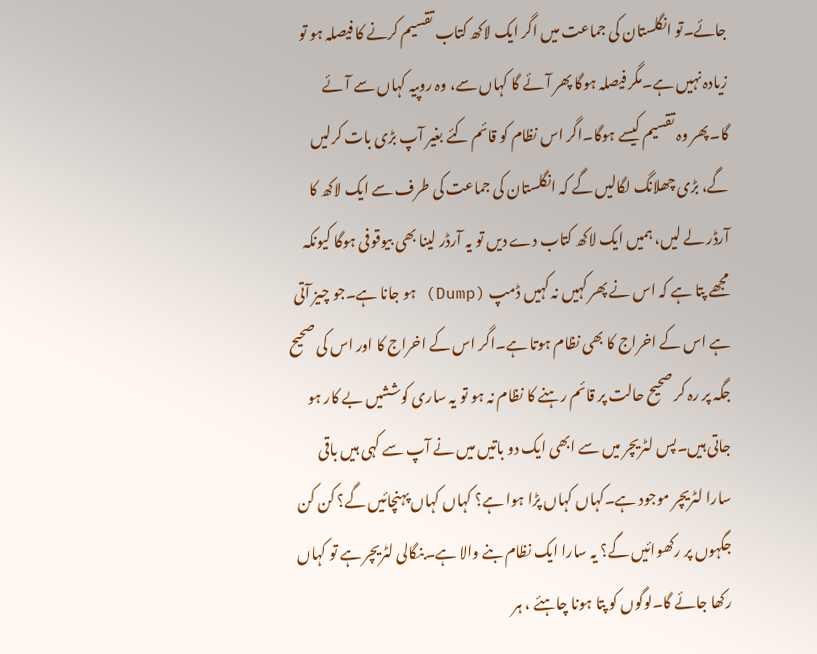جائے۔تو انگلستان کی جماعت میں اگر ایک لاکھ کتاب تقسیم کرنے کا فیصلہ ہو تو زیادہ نہیں ہے۔مگر فیصلہ ہوگا پھر آئے گا کہاں سے، وہ روپیہ کہاں سے آئے گا۔پھر وہ تقسیم کیسے ہوگا۔اگر اس نظام کو قائم کئے بغیر آپ بڑی بات کرلیں گے، بڑی چھلانگ لگالیں گے کہ انگلستان کی جماعت کی طرف سے ایک لاکھ کا آرڈر لے لیں، ہمیں ایک لاکھ کتاب دے دیں تو یہ آرڈر لینا بھی بیوقوفی ہوگا کیونکہ مجھے پتا ہے کہ اس نے پھر کہیں نہ کہیں ڈمپ (Dump) ہو جانا ہے۔جو چیز آتی ہے اس کے اخراج کا بھی نظام ہوتا ہے۔اگر اس کے اخراج کا اور اس کی صحیح جگہ پر رہ کر صحیح حالت پر قائم رہنے کا نظام نہ ہو تو یہ ساری کوششیں بے کار ہو جاتی ہیں۔پس لٹریچر میں سے ابھی ایک دو باتیں میں نے آپ سے کہی ہیں باقی سارا لٹریچر موجود ہے۔کہاں کہاں پڑا ہوا ہے؟ کہاں کہاں پہنچائیں گے؟ کن کن جگہوں پر رکھوائیں گے؟ یہ سارا ایک نظام بنے والا ہے۔بنگالی لٹریچر ہے تو کہاں رکھا جائے گا۔لوگوں کو پتا ہونا چاہئے ، ہر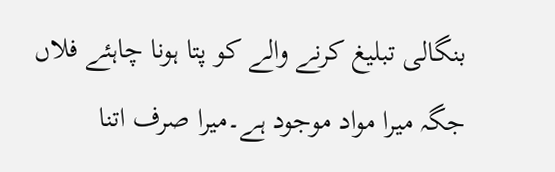بنگالی تبلیغ کرنے والے کو پتا ہونا چاہئے فلاں جگہ میرا مواد موجود ہے۔میرا صرف اتنا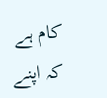کام ہے کہ اپنے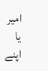امیر یا اپنے